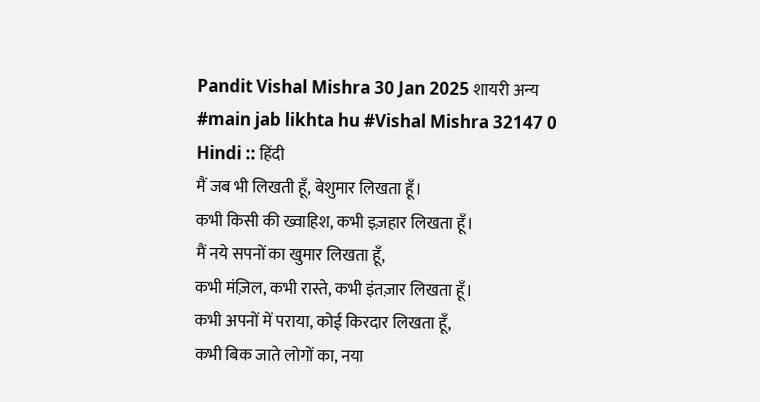Pandit Vishal Mishra 30 Jan 2025 शायरी अन्य #main jab likhta hu #Vishal Mishra 32147 0 Hindi :: हिंदी
मैं जब भी लिखती हूँ, बेशुमार लिखता हूँ।
कभी किसी की ख्वाहिश, कभी इज़हार लिखता हूँ।
मैं नये सपनों का खुमार लिखता हूँ,
कभी मंज़िल, कभी रास्ते, कभी इंतज़ार लिखता हूँ।
कभी अपनों में पराया, कोई किरदार लिखता हूँ,
कभी बिक जाते लोगों का, नया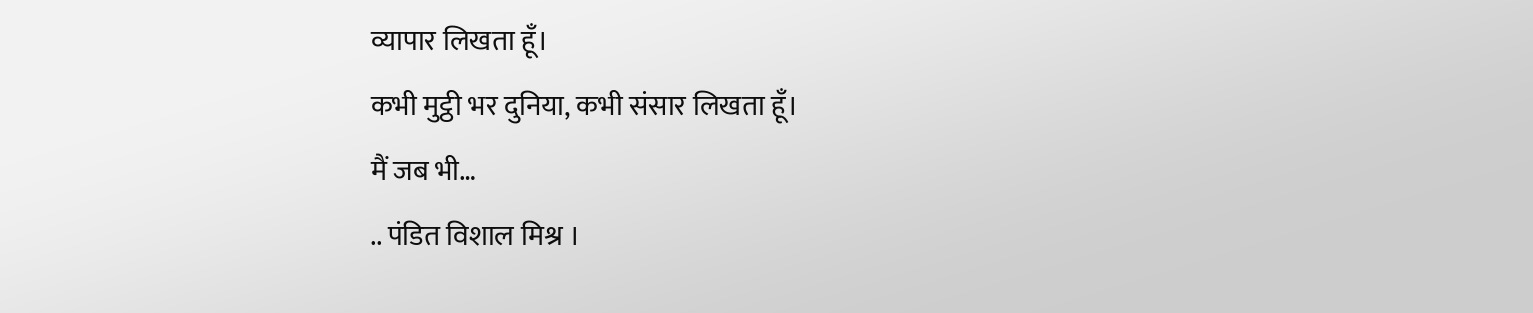व्यापार लिखता हूँ।
कभी मुट्ठी भर दुनिया, कभी संसार लिखता हूँ।
मैं जब भी…
.. पंडित विशाल मिश्र ।